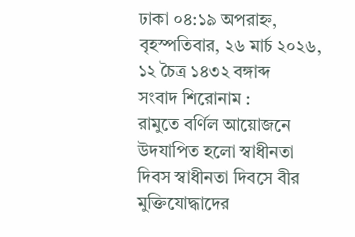ঢাকা ০৪:১৯ অপরাহ্ন, বৃহস্পতিবার, ২৬ মার্চ ২০২৬, ১২ চৈত্র ১৪৩২ বঙ্গাব্দ
সংবাদ শিরোনাম :
রামুতে বর্ণিল আয়োজনে উদযাপিত হলো স্বাধীনতা দিবস স্বাধীনতা দিবসে বীর মুক্তিযোদ্ধাদের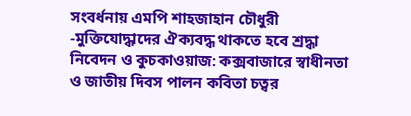সংবর্ধনায় এমপি শাহজাহান চৌধুরী -মুক্তিযোদ্ধাদের ঐক্যবদ্ধ থাকতে হবে শ্রদ্ধা নিবেদন ও কুচকাওয়াজ: কক্সবাজারে স্বাধীনতা ও জাতীয় দিবস পালন কবিতা চত্বর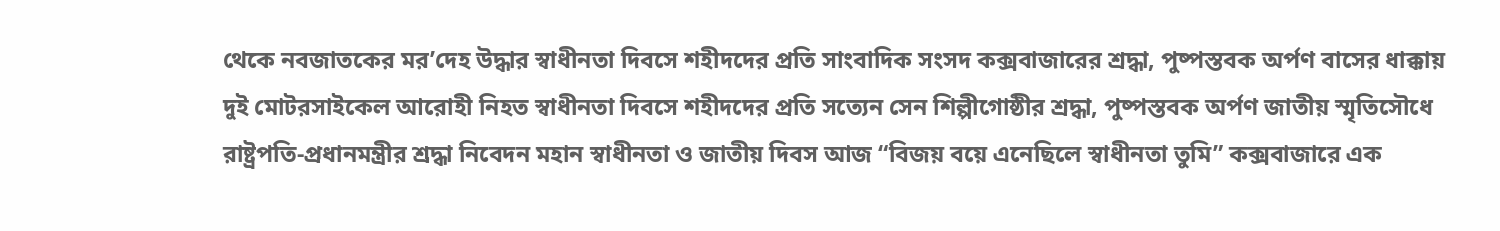থেকে নবজাতকের মর’দেহ উদ্ধার স্বাধীনতা দিবসে শহীদদের প্রতি সাংবাদিক সংসদ কক্সবাজারের শ্রদ্ধা, পুষ্পস্তবক অর্পণ বাসের ধাক্কায় দুই মোটরসাইকেল আরোহী নিহত স্বাধীনতা দিবসে শহীদদের প্রতি সত্যেন সেন শিল্পীগোষ্ঠীর শ্রদ্ধা, পুষ্পস্তবক অর্পণ জাতীয় স্মৃতিসৌধে রাষ্ট্রপতি-প্রধানমন্ত্রীর শ্রদ্ধা নিবেদন মহান স্বাধীনতা ও জাতীয় দিবস আজ “বিজয় বয়ে এনেছিলে স্বাধীনতা তুমি” কক্সবাজারে এক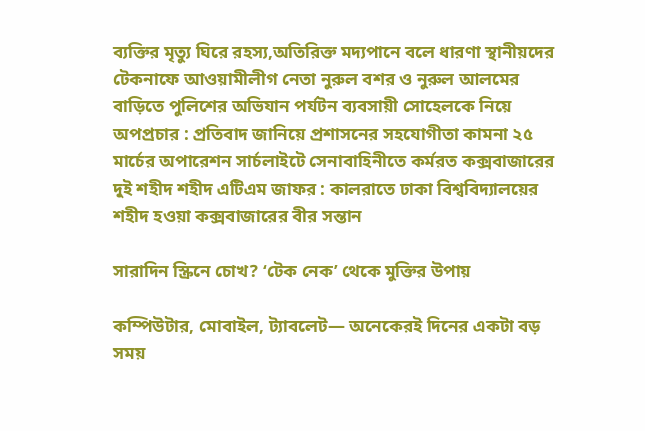ব্যক্তির মৃত্যু ঘিরে রহস্য,অতিরিক্ত মদ্যপানে বলে ধারণা স্থানীয়দের টেকনাফে আওয়ামীলীগ নেতা নুরুল বশর ও নুরুল আলমের বাড়িতে পুলিশের অভিযান পর্যটন ব্যবসায়ী সোহেলকে নিয়ে অপপ্রচার : প্রতিবাদ জানিয়ে প্রশাসনের সহযোগীতা কামনা ২৫ মার্চের অপারেশন সার্চলাইটে সেনাবাহিনীতে কর্মরত কক্সবাজারের দুই শহীদ শহীদ এটিএম জাফর : কালরাতে ঢাকা বিশ্ববিদ্যালয়ের শহীদ হওয়া কক্সবাজারের বীর সন্তান

সারাদিন স্ক্রিনে চোখ? ‘টেক নেক’ থেকে মুক্তির উপায়

কম্পিউটার, মোবাইল, ট্যাবলেট— অনেকেরই দিনের একটা বড় সময়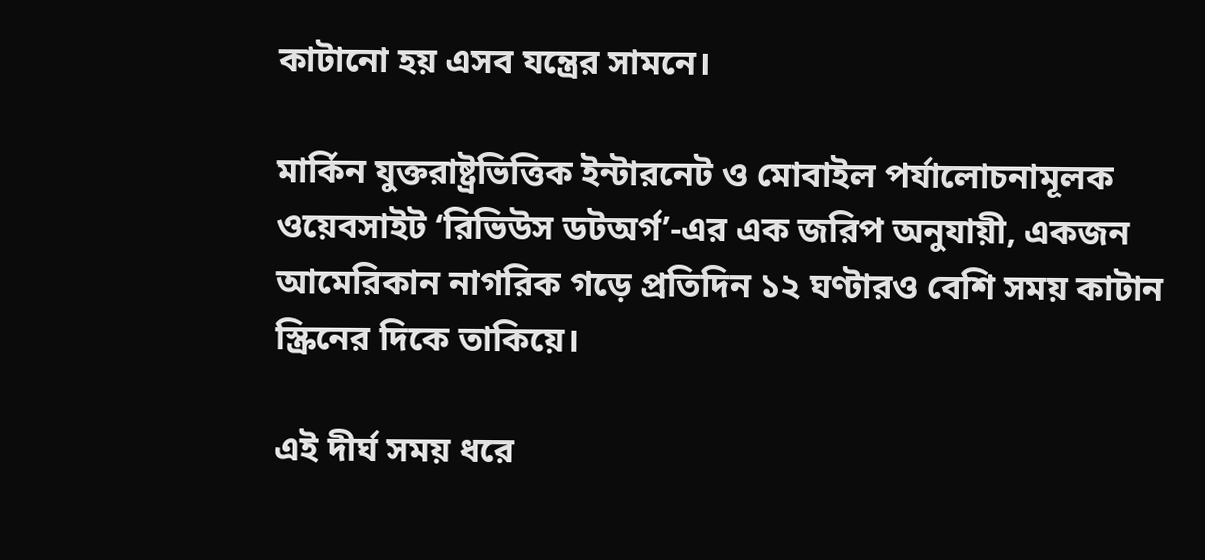কাটানো হয় এসব যন্ত্রের সামনে।

মার্কিন যুক্তরাষ্ট্রভিত্তিক ইন্টারনেট ও মোবাইল পর্যালোচনামূলক ওয়েবসাইট ‘রিভিউস ডটঅর্গ’-এর এক জরিপ অনুযায়ী, একজন আমেরিকান নাগরিক গড়ে প্রতিদিন ১২ ঘণ্টারও বেশি সময় কাটান স্ক্রিনের দিকে তাকিয়ে।

এই দীর্ঘ সময় ধরে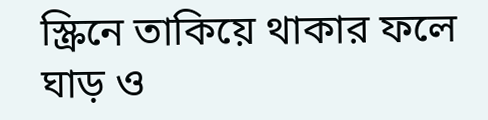স্ক্রিনে তাকিয়ে থাকার ফলে ঘাড় ও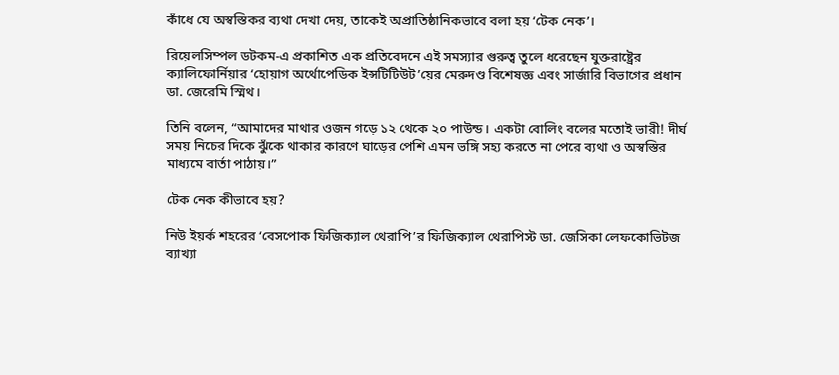কাঁধে যে অস্বস্তিকর ব্যথা দেখা দেয়, তাকেই অপ্রাতিষ্ঠানিকভাবে বলা হয় ‘টেক নেক’।

রিয়েলসিম্পল ডটকম-এ প্রকাশিত এক প্রতিবেদনে এই সমস্যার গুরুত্ব তুলে ধরেছেন যুক্তরাষ্ট্রের ক্যালিফোর্নিয়ার ‘হোয়াগ অর্থোপেডিক ইন্সটিটিউট’য়ের মেরুদণ্ড বিশেষজ্ঞ এবং সার্জারি বিভাগের প্রধান ডা. জেরেমি স্মিথ।

তিনি বলেন, “আমাদের মাথার ওজন গড়ে ১২ থেকে ২০ পাউন্ড। একটা বোলিং বলের মতোই ভারী! দীর্ঘ সময় নিচের দিকে ঝুঁকে থাকার কারণে ঘাড়ের পেশি এমন ভঙ্গি সহ্য করতে না পেরে ব্যথা ও অস্বস্তির মাধ্যমে বার্তা পাঠায়।”

টেক নেক কীভাবে হয়?

নিউ ইয়র্ক শহরের ‘বেসপোক ফিজিক্যাল থেরাপি’র ফিজিক্যাল থেরাপিস্ট ডা. জেসিকা লেফকোভিটজ ব্যাখ্যা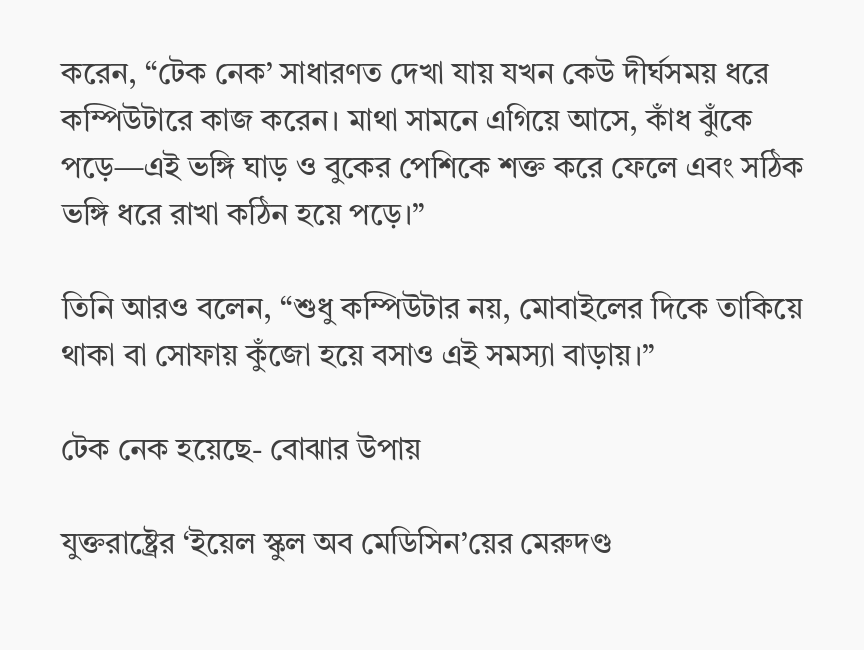করেন, “টেক নেক’ সাধারণত দেখা যায় যখন কেউ দীর্ঘসময় ধরে কম্পিউটারে কাজ করেন। মাথা সামনে এগিয়ে আসে, কাঁধ ঝুঁকে পড়ে—এই ভঙ্গি ঘাড় ও বুকের পেশিকে শক্ত করে ফেলে এবং সঠিক ভঙ্গি ধরে রাখা কঠিন হয়ে পড়ে।”

তিনি আরও বলেন, “শুধু কম্পিউটার নয়, মোবাইলের দিকে তাকিয়ে থাকা বা সোফায় কুঁজো হয়ে বসাও এই সমস্যা বাড়ায়।”

টেক নেক হয়েছে- বোঝার উপায়

যুক্তরাষ্ট্রের ‘ইয়েল স্কুল অব মেডিসিন’য়ের মেরুদণ্ড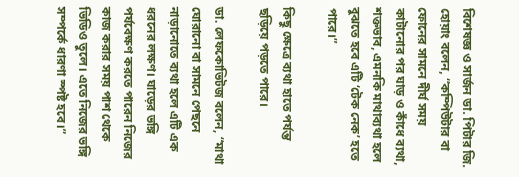বিশেষজ্ঞ ও সার্জন ডা. পিটার জি. হোয়াং বলেন, “কম্পিউটার বা ফোনের সামনে দীর্ঘ সময় কাটানোর পর ঘাড় ও কাঁধে ব্যথা, শক্তভাব, এমনকি মাথাব্যথা হলে বুঝতে হবে এটি ‘টেক নেক’ হতে পারে।”

কিছু ক্ষেত্রে ব্যথা হাতে পর্যন্ত ছড়িয়ে পড়তে পারে।

ডা. লেফকোভিটজ বলেন, “মাথা ঘোরানো বা সামনে পেছনে নাড়ানোতে ব্যথা হলে এটি এক ধরনের লক্ষণ। ঘাড়ের ভঙ্গি পর্যবেক্ষণ করতে পারেন নিজের কাজ করার সময় পাশ থেকে ভিডিও তুলে। এতে নিজের ভঙ্গি সম্পর্কে ধারণা স্পষ্ট হবে।”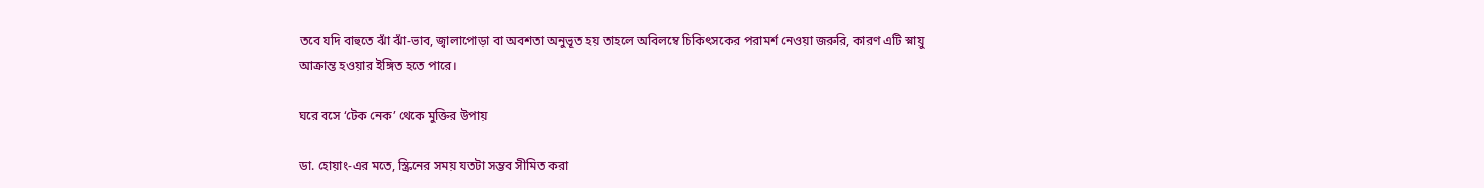তবে যদি বাহুতে ঝাঁ ঝাঁ-ভাব, জ্বালাপোড়া বা অবশতা অনুভূত হয় তাহলে অবিলম্বে চিকিৎসকের পরামর্শ নেওয়া জরুরি, কারণ এটি স্নায়ু আক্রান্ত হওয়ার ইঙ্গিত হতে পারে।

ঘরে বসে ‘টেক নেক’ থেকে মুক্তির উপায়

ডা. হোয়াং-এর মতে, স্ক্রিনের সময় যতটা সম্ভব সীমিত করা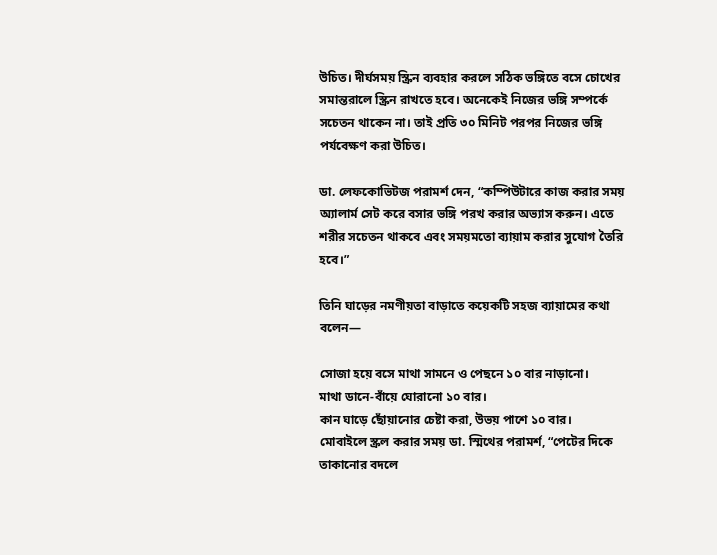উচিত। দীর্ঘসময় স্ক্রিন ব্যবহার করলে সঠিক ভঙ্গিতে বসে চোখের সমান্তরালে স্ক্রিন রাখতে হবে। অনেকেই নিজের ভঙ্গি সম্পর্কে সচেতন থাকেন না। তাই প্রতি ৩০ মিনিট পরপর নিজের ভঙ্গি পর্যবেক্ষণ করা উচিত।

ডা. লেফকোভিটজ পরামর্শ দেন, “কম্পিউটারে কাজ করার সময় অ্যালার্ম সেট করে বসার ভঙ্গি পরখ করার অভ্যাস করুন। এতে শরীর সচেতন থাকবে এবং সময়মতো ব্যায়াম করার সুযোগ তৈরি হবে।”

তিনি ঘাড়ের নমণীয়তা বাড়াতে কয়েকটি সহজ ব্যায়ামের কথা বলেন—

সোজা হয়ে বসে মাথা সামনে ও পেছনে ১০ বার নাড়ানো।
মাথা ডানে-বাঁয়ে ঘোরানো ১০ বার।
কান ঘাড়ে ছোঁয়ানোর চেষ্টা করা, উভয় পাশে ১০ বার।
মোবাইলে স্ক্রল করার সময় ডা. স্মিথের পরামর্শ, “পেটের দিকে তাকানোর বদলে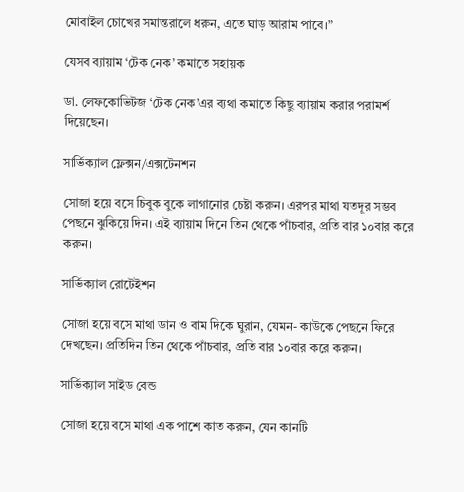মোবাইল চোখের সমান্তরালে ধরুন, এতে ঘাড় আরাম পাবে।”

যেসব ব্যায়াম ‘টেক নেক’ কমাতে সহায়ক

ডা. লেফকোভিটজ ‘টেক নেক’এর ব্যথা কমাতে কিছু ব্যায়াম করার পরামর্শ দিয়েছেন।

সার্ভিক্যাল ফ্লেক্সন/এক্সটেনশন

সোজা হয়ে বসে চিবুক বুকে লাগানোর চেষ্টা করুন। এরপর মাথা যতদূর সম্ভব পেছনে ঝুকিয়ে দিন। এই ব্যায়াম দিনে তিন থেকে পাঁচবার, প্রতি বার ১০বার করে করুন।

সার্ভিক্যাল রোটেইশন

সোজা হয়ে বসে মাথা ডান ও বাম দিকে ঘুরান, যেমন- কাউকে পেছনে ফিরে দেখছেন। প্রতিদিন তিন থেকে পাঁচবার, প্রতি বার ১০বার করে করুন।

সার্ভিক্যাল সাইড বেন্ড

সোজা হয়ে বসে মাথা এক পাশে কাত করুন, যেন কানটি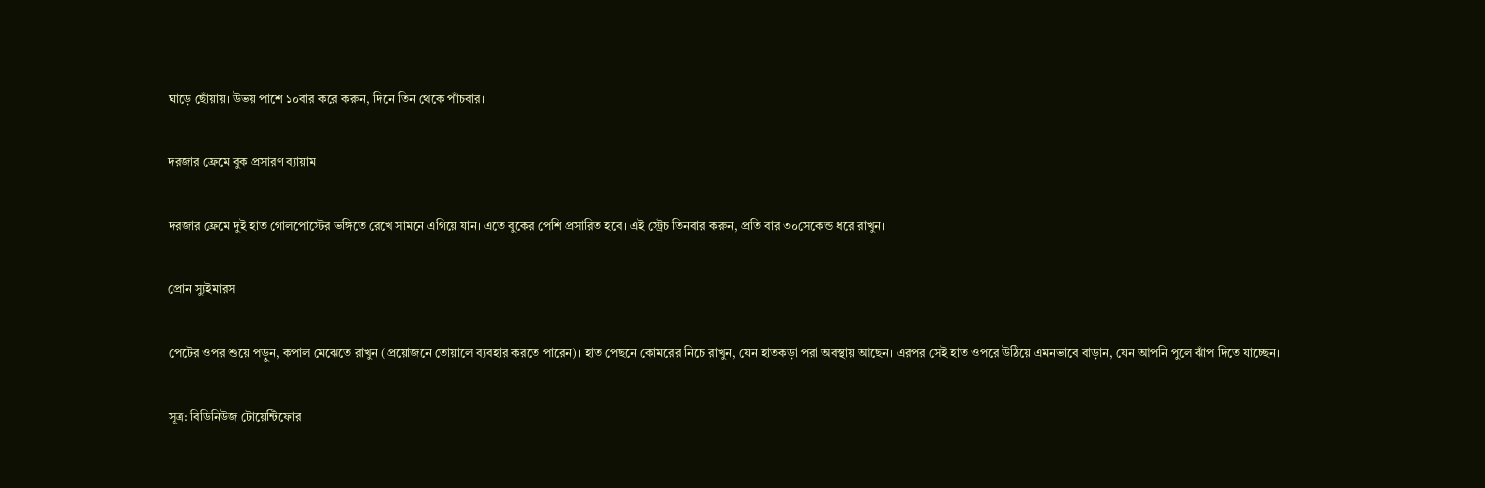ঘাড়ে ছোঁয়ায়। উভয় পাশে ১০বার করে করুন, দিনে তিন থেকে পাঁচবার।

দরজার ফ্রেমে বুক প্রসারণ ব্যায়াম

দরজার ফ্রেমে দুই হাত গোলপোস্টের ভঙ্গিতে রেখে সামনে এগিয়ে যান। এতে বুকের পেশি প্রসারিত হবে। এই স্ট্রেচ তিনবার করুন, প্রতি বার ৩০সেকেন্ড ধরে রাখুন।

প্রোন স্যুইমারস

পেটের ওপর শুয়ে পড়ুন, কপাল মেঝেতে রাখুন (প্রয়োজনে তোয়ালে ব্যবহার করতে পারেন)। হাত পেছনে কোমরের নিচে রাখুন, যেন হাতকড়া পরা অবস্থায় আছেন। এরপর সেই হাত ওপরে উঠিয়ে এমনভাবে বাড়ান, যেন আপনি পুলে ঝাঁপ দিতে যাচ্ছেন।

সূত্র: বিডিনিউজ টোয়েন্টিফোর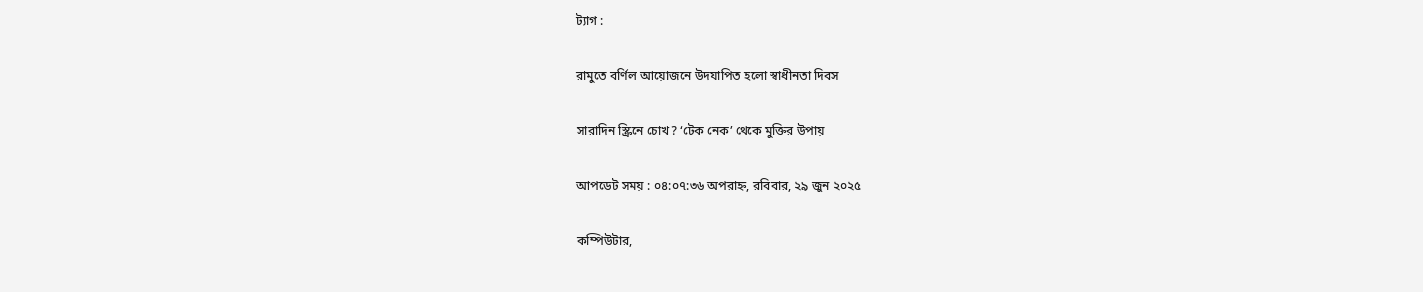ট্যাগ :

রামুতে বর্ণিল আয়োজনে উদযাপিত হলো স্বাধীনতা দিবস

সারাদিন স্ক্রিনে চোখ? ‘টেক নেক’ থেকে মুক্তির উপায়

আপডেট সময় : ০৪:০৭:৩৬ অপরাহ্ন, রবিবার, ২৯ জুন ২০২৫

কম্পিউটার,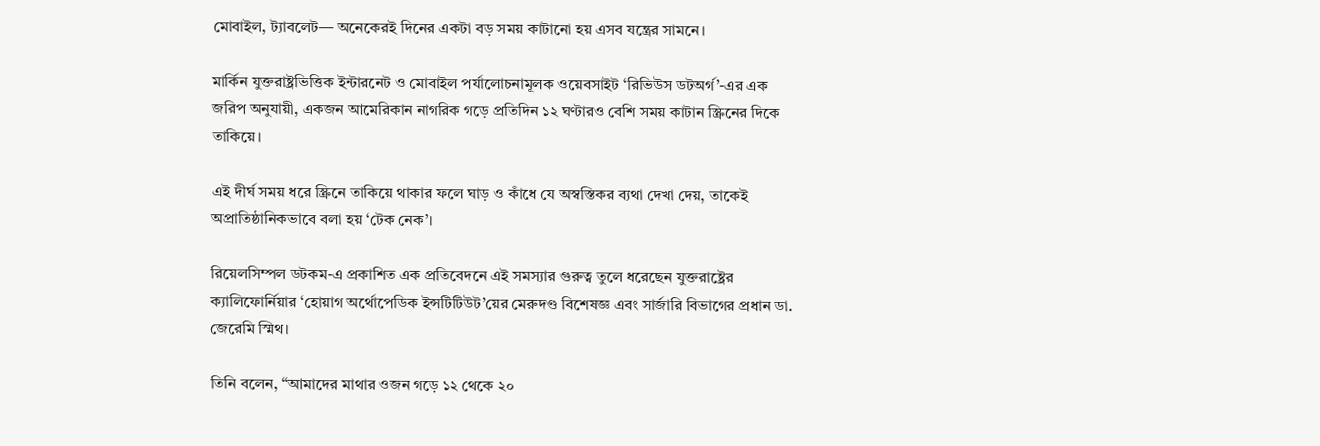মোবাইল, ট্যাবলেট— অনেকেরই দিনের একটা বড় সময় কাটানো হয় এসব যন্ত্রের সামনে।

মার্কিন যুক্তরাষ্ট্রভিত্তিক ইন্টারনেট ও মোবাইল পর্যালোচনামূলক ওয়েবসাইট ‘রিভিউস ডটঅর্গ’-এর এক জরিপ অনুযায়ী, একজন আমেরিকান নাগরিক গড়ে প্রতিদিন ১২ ঘণ্টারও বেশি সময় কাটান স্ক্রিনের দিকে তাকিয়ে।

এই দীর্ঘ সময় ধরে স্ক্রিনে তাকিয়ে থাকার ফলে ঘাড় ও কাঁধে যে অস্বস্তিকর ব্যথা দেখা দেয়, তাকেই অপ্রাতিষ্ঠানিকভাবে বলা হয় ‘টেক নেক’।

রিয়েলসিম্পল ডটকম-এ প্রকাশিত এক প্রতিবেদনে এই সমস্যার গুরুত্ব তুলে ধরেছেন যুক্তরাষ্ট্রের ক্যালিফোর্নিয়ার ‘হোয়াগ অর্থোপেডিক ইন্সটিটিউট’য়ের মেরুদণ্ড বিশেষজ্ঞ এবং সার্জারি বিভাগের প্রধান ডা. জেরেমি স্মিথ।

তিনি বলেন, “আমাদের মাথার ওজন গড়ে ১২ থেকে ২০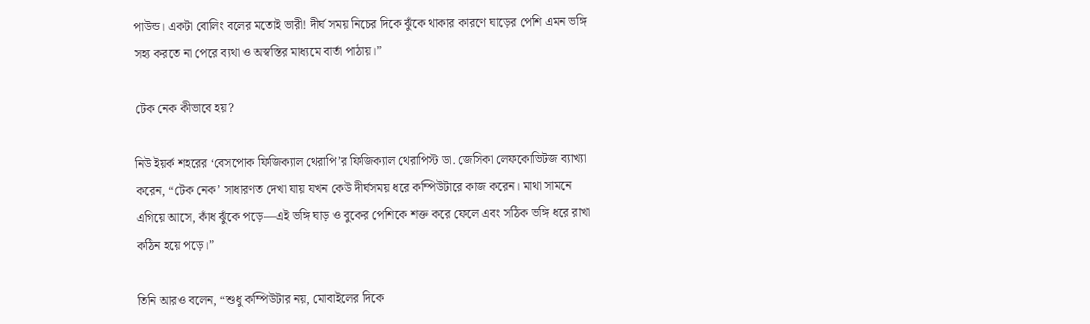পাউন্ড। একটা বোলিং বলের মতোই ভারী! দীর্ঘ সময় নিচের দিকে ঝুঁকে থাকার কারণে ঘাড়ের পেশি এমন ভঙ্গি সহ্য করতে না পেরে ব্যথা ও অস্বস্তির মাধ্যমে বার্তা পাঠায়।”

টেক নেক কীভাবে হয়?

নিউ ইয়র্ক শহরের ‘বেসপোক ফিজিক্যাল থেরাপি’র ফিজিক্যাল থেরাপিস্ট ডা. জেসিকা লেফকোভিটজ ব্যাখ্যা করেন, “টেক নেক’ সাধারণত দেখা যায় যখন কেউ দীর্ঘসময় ধরে কম্পিউটারে কাজ করেন। মাথা সামনে এগিয়ে আসে, কাঁধ ঝুঁকে পড়ে—এই ভঙ্গি ঘাড় ও বুকের পেশিকে শক্ত করে ফেলে এবং সঠিক ভঙ্গি ধরে রাখা কঠিন হয়ে পড়ে।”

তিনি আরও বলেন, “শুধু কম্পিউটার নয়, মোবাইলের দিকে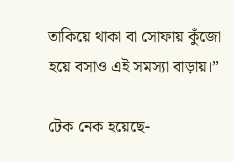তাকিয়ে থাকা বা সোফায় কুঁজো হয়ে বসাও এই সমস্যা বাড়ায়।”

টেক নেক হয়েছে-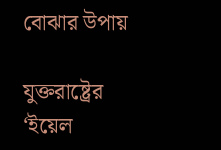বোঝার উপায়

যুক্তরাষ্ট্রের ‘ইয়েল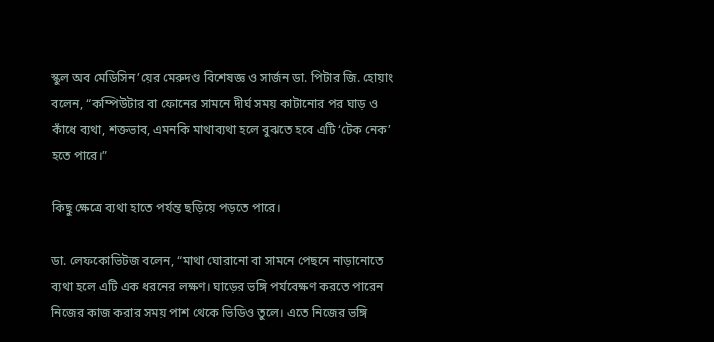স্কুল অব মেডিসিন’য়ের মেরুদণ্ড বিশেষজ্ঞ ও সার্জন ডা. পিটার জি. হোয়াং বলেন, “কম্পিউটার বা ফোনের সামনে দীর্ঘ সময় কাটানোর পর ঘাড় ও কাঁধে ব্যথা, শক্তভাব, এমনকি মাথাব্যথা হলে বুঝতে হবে এটি ‘টেক নেক’ হতে পারে।”

কিছু ক্ষেত্রে ব্যথা হাতে পর্যন্ত ছড়িয়ে পড়তে পারে।

ডা. লেফকোভিটজ বলেন, “মাথা ঘোরানো বা সামনে পেছনে নাড়ানোতে ব্যথা হলে এটি এক ধরনের লক্ষণ। ঘাড়ের ভঙ্গি পর্যবেক্ষণ করতে পারেন নিজের কাজ করার সময় পাশ থেকে ভিডিও তুলে। এতে নিজের ভঙ্গি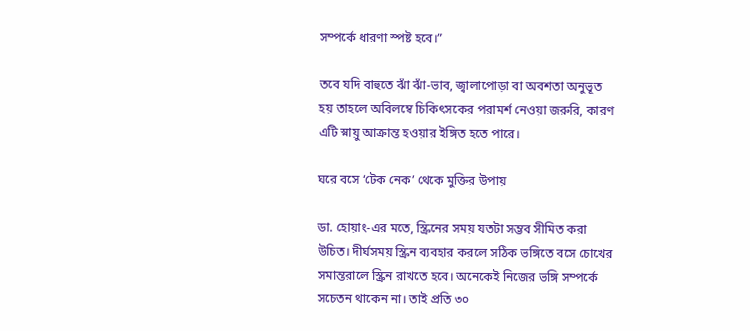সম্পর্কে ধারণা স্পষ্ট হবে।”

তবে যদি বাহুতে ঝাঁ ঝাঁ-ভাব, জ্বালাপোড়া বা অবশতা অনুভূত হয় তাহলে অবিলম্বে চিকিৎসকের পরামর্শ নেওয়া জরুরি, কারণ এটি স্নায়ু আক্রান্ত হওয়ার ইঙ্গিত হতে পারে।

ঘরে বসে ‘টেক নেক’ থেকে মুক্তির উপায়

ডা. হোয়াং-এর মতে, স্ক্রিনের সময় যতটা সম্ভব সীমিত করা উচিত। দীর্ঘসময় স্ক্রিন ব্যবহার করলে সঠিক ভঙ্গিতে বসে চোখের সমান্তরালে স্ক্রিন রাখতে হবে। অনেকেই নিজের ভঙ্গি সম্পর্কে সচেতন থাকেন না। তাই প্রতি ৩০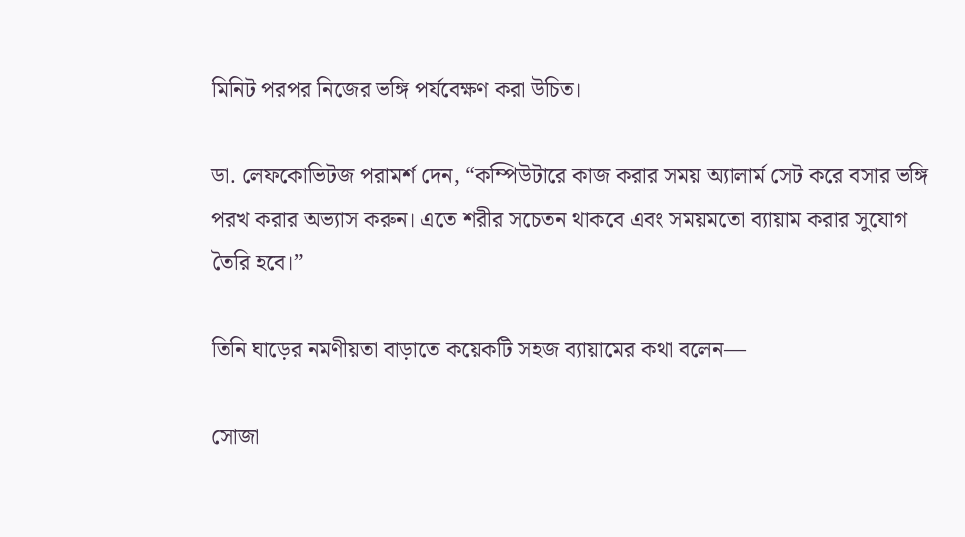মিনিট পরপর নিজের ভঙ্গি পর্যবেক্ষণ করা উচিত।

ডা. লেফকোভিটজ পরামর্শ দেন, “কম্পিউটারে কাজ করার সময় অ্যালার্ম সেট করে বসার ভঙ্গি পরখ করার অভ্যাস করুন। এতে শরীর সচেতন থাকবে এবং সময়মতো ব্যায়াম করার সুযোগ তৈরি হবে।”

তিনি ঘাড়ের নমণীয়তা বাড়াতে কয়েকটি সহজ ব্যায়ামের কথা বলেন—

সোজা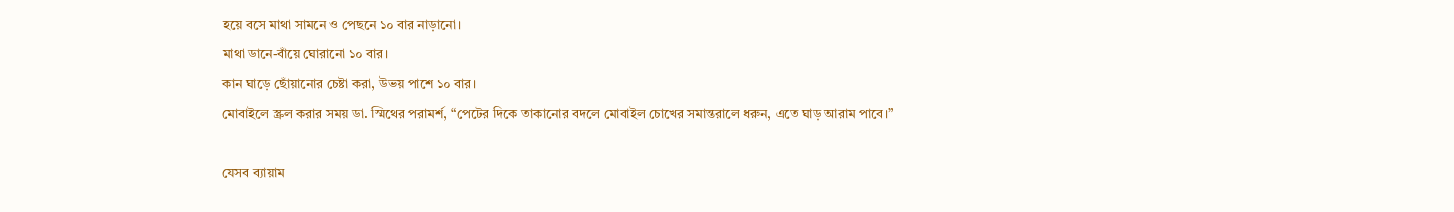হয়ে বসে মাথা সামনে ও পেছনে ১০ বার নাড়ানো।
মাথা ডানে-বাঁয়ে ঘোরানো ১০ বার।
কান ঘাড়ে ছোঁয়ানোর চেষ্টা করা, উভয় পাশে ১০ বার।
মোবাইলে স্ক্রল করার সময় ডা. স্মিথের পরামর্শ, “পেটের দিকে তাকানোর বদলে মোবাইল চোখের সমান্তরালে ধরুন, এতে ঘাড় আরাম পাবে।”

যেসব ব্যায়াম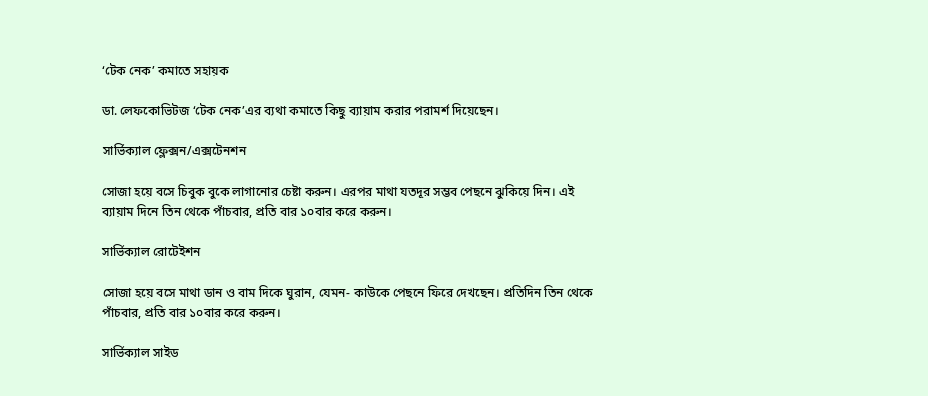‘টেক নেক’ কমাতে সহায়ক

ডা. লেফকোভিটজ ‘টেক নেক’এর ব্যথা কমাতে কিছু ব্যায়াম করার পরামর্শ দিয়েছেন।

সার্ভিক্যাল ফ্লেক্সন/এক্সটেনশন

সোজা হয়ে বসে চিবুক বুকে লাগানোর চেষ্টা করুন। এরপর মাথা যতদূর সম্ভব পেছনে ঝুকিয়ে দিন। এই ব্যায়াম দিনে তিন থেকে পাঁচবার, প্রতি বার ১০বার করে করুন।

সার্ভিক্যাল রোটেইশন

সোজা হয়ে বসে মাথা ডান ও বাম দিকে ঘুরান, যেমন- কাউকে পেছনে ফিরে দেখছেন। প্রতিদিন তিন থেকে পাঁচবার, প্রতি বার ১০বার করে করুন।

সার্ভিক্যাল সাইড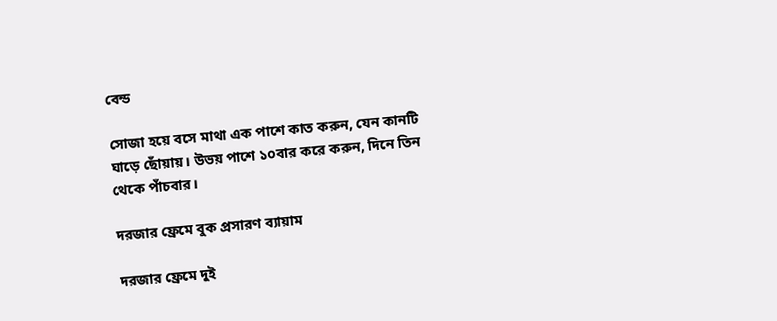বেন্ড

সোজা হয়ে বসে মাথা এক পাশে কাত করুন, যেন কানটি ঘাড়ে ছোঁয়ায়। উভয় পাশে ১০বার করে করুন, দিনে তিন থেকে পাঁচবার।

দরজার ফ্রেমে বুক প্রসারণ ব্যায়াম

দরজার ফ্রেমে দুই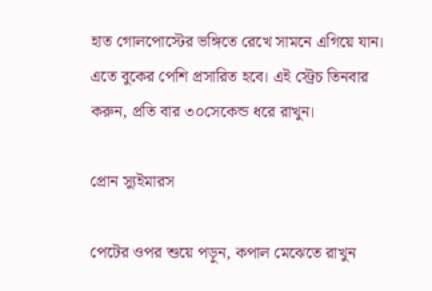হাত গোলপোস্টের ভঙ্গিতে রেখে সামনে এগিয়ে যান। এতে বুকের পেশি প্রসারিত হবে। এই স্ট্রেচ তিনবার করুন, প্রতি বার ৩০সেকেন্ড ধরে রাখুন।

প্রোন স্যুইমারস

পেটের ওপর শুয়ে পড়ুন, কপাল মেঝেতে রাখুন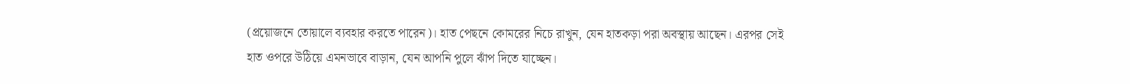(প্রয়োজনে তোয়ালে ব্যবহার করতে পারেন)। হাত পেছনে কোমরের নিচে রাখুন, যেন হাতকড়া পরা অবস্থায় আছেন। এরপর সেই হাত ওপরে উঠিয়ে এমনভাবে বাড়ান, যেন আপনি পুলে ঝাঁপ দিতে যাচ্ছেন।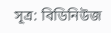সূত্র: বিডিনিউজ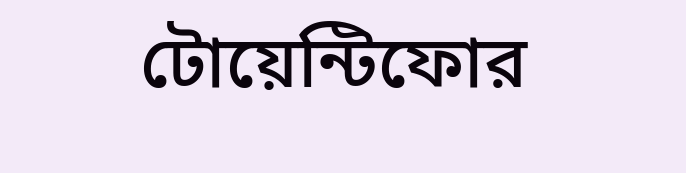টোয়েন্টিফোর